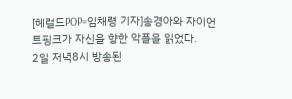[헤럴드POP=임채령 기자]송경아와 자이언트핑크가 자신을 향한 악플을 읽었다.
2일 저녁8시 방송된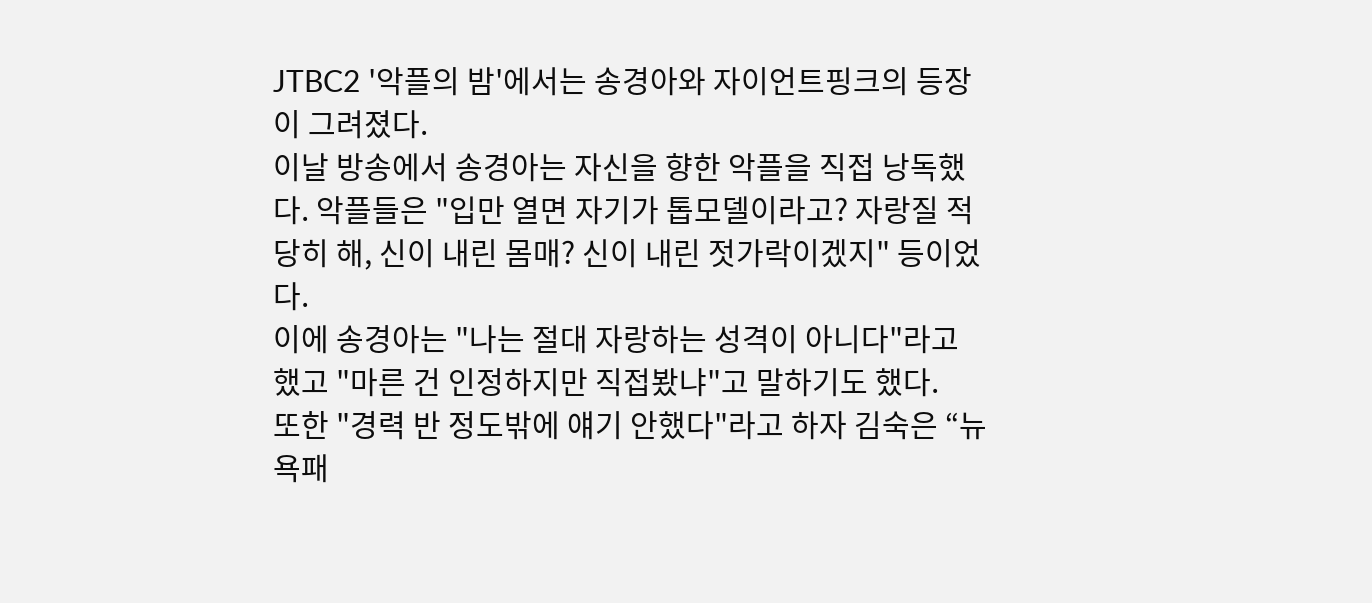JTBC2 '악플의 밤'에서는 송경아와 자이언트핑크의 등장이 그려졌다.
이날 방송에서 송경아는 자신을 향한 악플을 직접 낭독했다. 악플들은 "입만 열면 자기가 톱모델이라고? 자랑질 적당히 해, 신이 내린 몸매? 신이 내린 젓가락이겠지" 등이었다.
이에 송경아는 "나는 절대 자랑하는 성격이 아니다"라고 했고 "마른 건 인정하지만 직접봤냐"고 말하기도 했다.
또한 "경력 반 정도밖에 얘기 안했다"라고 하자 김숙은 “뉴욕패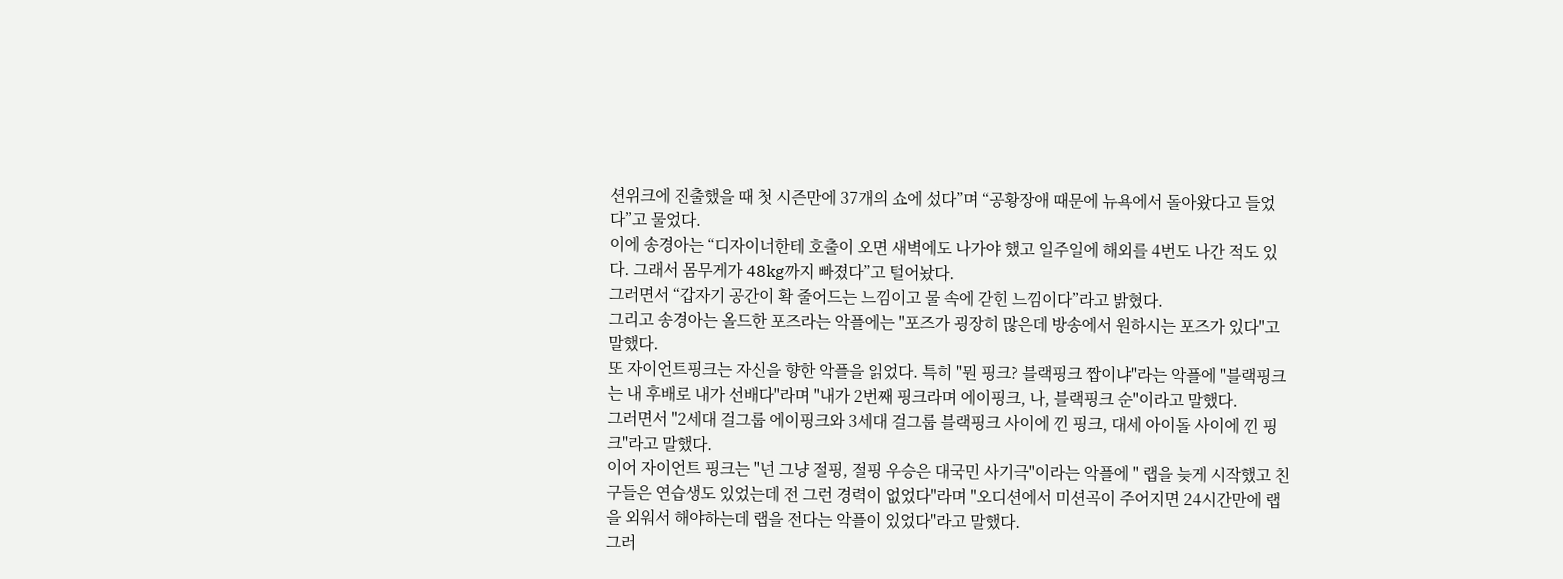션위크에 진출했을 때 첫 시즌만에 37개의 쇼에 섰다”며 “공황장애 때문에 뉴욕에서 돌아왔다고 들었다”고 물었다.
이에 송경아는 “디자이너한테 호출이 오면 새벽에도 나가야 했고 일주일에 해외를 4번도 나간 적도 있다. 그래서 몸무게가 48kg까지 빠졌다”고 털어놨다.
그러면서 “갑자기 공간이 확 줄어드는 느낌이고 물 속에 갇힌 느낌이다”라고 밝혔다.
그리고 송경아는 올드한 포즈라는 악플에는 "포즈가 굉장히 많은데 방송에서 원하시는 포즈가 있다"고 말했다.
또 자이언트핑크는 자신을 향한 악플을 읽었다. 특히 "뭔 핑크? 블랙핑크 짭이냐"라는 악플에 "블랙핑크는 내 후배로 내가 선배다"라며 "내가 2번째 핑크라며 에이핑크, 나, 블랙핑크 순"이라고 말했다.
그러면서 "2세대 걸그룹 에이핑크와 3세대 걸그룹 블랙핑크 사이에 낀 핑크, 대세 아이돌 사이에 낀 핑크"라고 말했다.
이어 자이언트 핑크는 "넌 그냥 절핑, 절핑 우승은 대국민 사기극"이라는 악플에 " 랩을 늦게 시작했고 친구들은 연습생도 있었는데 전 그런 경력이 없었다"라며 "오디션에서 미션곡이 주어지면 24시간만에 랩을 외워서 해야하는데 랩을 전다는 악플이 있었다"라고 말했다.
그러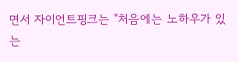면서 자이언트핑크는 "처음에는 노하우가 있는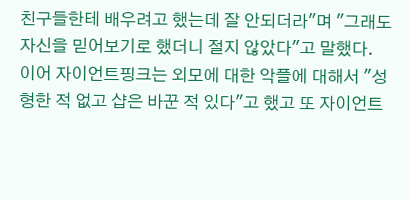친구들한테 배우려고 했는데 잘 안되더라"며 "그래도 자신을 믿어보기로 했더니 절지 않았다"고 말했다.
이어 자이언트핑크는 외모에 대한 악플에 대해서 "성형한 적 없고 샵은 바꾼 적 있다"고 했고 또 자이언트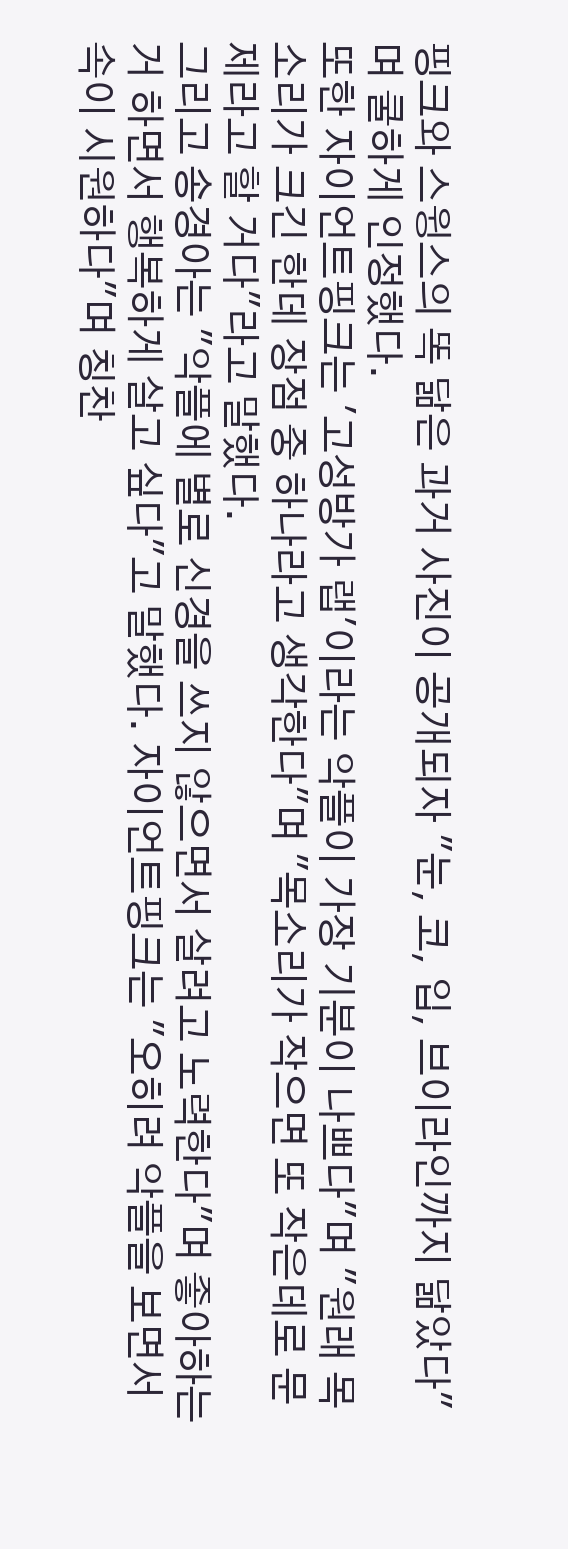핑크와 스윙스의 똑 닮은 과거 사진이 공개되자 "눈, 코, 입, 브이라인까지 닮았다"며 쿨하게 인정했다.
또한 자이언트핑크는 '고성방가 랩'이라는 악플이 가장 기분이 나쁘다"며 "원래 목소리가 크긴 한데 장점 중 하나라고 생각한다"며 "목소리가 작으면 또 작은데로 문제라고 할 거다"라고 말했다.
그리고 송경아는 "악플에 별로 신경을 쓰지 않으면서 살려고 노력한다"며 좋아하는 거 하면서 행복하게 살고 싶다"고 말했다. 자이언트핑크는 "오히려 악플을 보면서 속이 시원하다"며 칭찬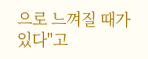으로 느껴질 때가 있다"고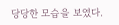당당한 모습을 보였다.